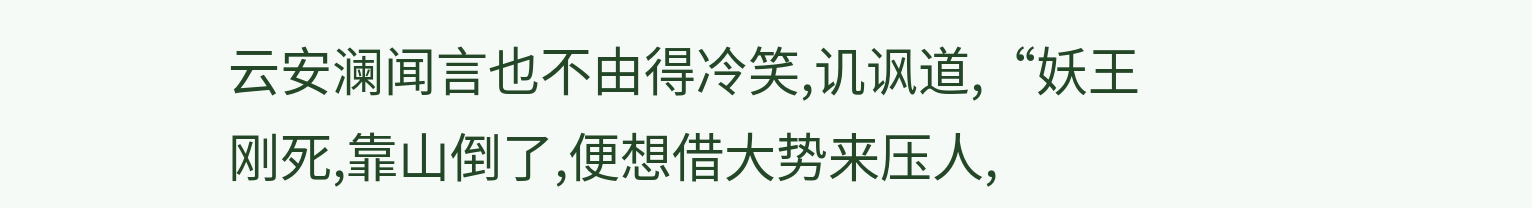云安澜闻言也不由得冷笑,讥讽道,“妖王刚死,靠山倒了,便想借大势来压人,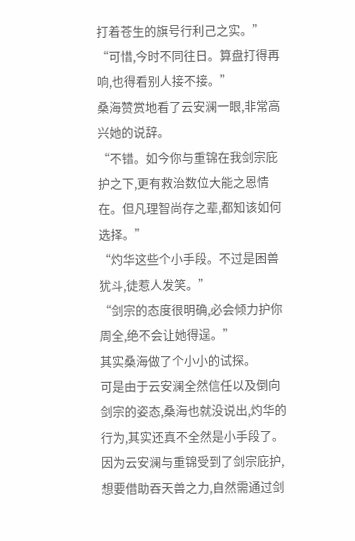打着苍生的旗号行利己之实。”
“可惜,今时不同往日。算盘打得再响,也得看别人接不接。”
桑海赞赏地看了云安澜一眼,非常高兴她的说辞。
“不错。如今你与重锦在我剑宗庇护之下,更有救治数位大能之恩情在。但凡理智尚存之辈,都知该如何选择。”
“灼华这些个小手段。不过是困兽犹斗,徒惹人发笑。”
“剑宗的态度很明确,必会倾力护你周全,绝不会让她得逞。”
其实桑海做了个小小的试探。
可是由于云安澜全然信任以及倒向剑宗的姿态,桑海也就没说出,灼华的行为,其实还真不全然是小手段了。
因为云安澜与重锦受到了剑宗庇护,想要借助吞天兽之力,自然需通过剑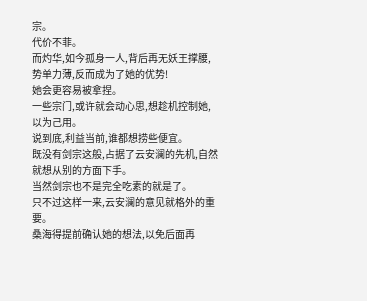宗。
代价不菲。
而灼华,如今孤身一人,背后再无妖王撑腰,势单力薄,反而成为了她的优势!
她会更容易被拿捏。
一些宗门,或许就会动心思,想趁机控制她,以为己用。
说到底,利益当前,谁都想捞些便宜。
既没有剑宗这般,占据了云安澜的先机,自然就想从别的方面下手。
当然剑宗也不是完全吃素的就是了。
只不过这样一来,云安澜的意见就格外的重要。
桑海得提前确认她的想法,以免后面再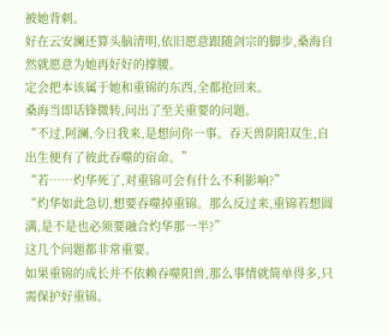被她背刺。
好在云安澜还算头脑清明,依旧愿意跟随剑宗的脚步,桑海自然就愿意为她再好好的撑腰。
定会把本该属于她和重锦的东西,全都抢回来。
桑海当即话锋微转,问出了至关重要的问题。
“不过,阿澜,今日我来,是想问你一事。吞天兽阴阳双生,自出生便有了彼此吞噬的宿命。”
“若……灼华死了,对重锦可会有什么不利影响?”
“灼华如此急切,想要吞噬掉重锦。那么反过来,重锦若想圆满,是不是也必须要融合灼华那一半?”
这几个问题都非常重要。
如果重锦的成长并不依赖吞噬阳兽,那么事情就简单得多,只需保护好重锦。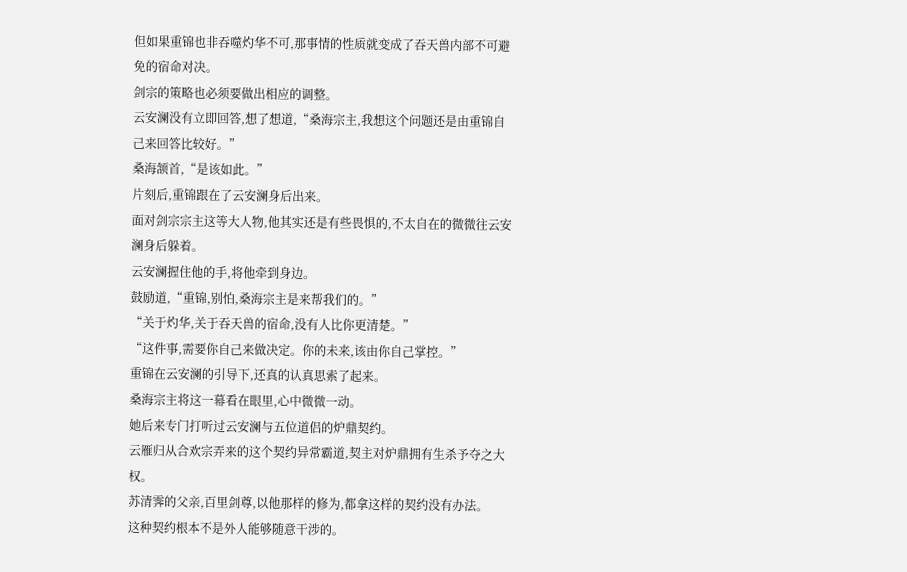但如果重锦也非吞噬灼华不可,那事情的性质就变成了吞天兽内部不可避免的宿命对决。
剑宗的策略也必须要做出相应的调整。
云安澜没有立即回答,想了想道,“桑海宗主,我想这个问题还是由重锦自己来回答比较好。”
桑海颔首,“是该如此。”
片刻后,重锦跟在了云安澜身后出来。
面对剑宗宗主这等大人物,他其实还是有些畏惧的,不太自在的微微往云安澜身后躲着。
云安澜握住他的手,将他牵到身边。
鼓励道,“重锦,别怕,桑海宗主是来帮我们的。”
“关于灼华,关于吞天兽的宿命,没有人比你更清楚。”
“这件事,需要你自己来做决定。你的未来,该由你自己掌控。”
重锦在云安澜的引导下,还真的认真思索了起来。
桑海宗主将这一幕看在眼里,心中微微一动。
她后来专门打听过云安澜与五位道侣的炉鼎契约。
云雁归从合欢宗弄来的这个契约异常霸道,契主对炉鼎拥有生杀予夺之大权。
苏清霁的父亲,百里剑尊,以他那样的修为,都拿这样的契约没有办法。
这种契约根本不是外人能够随意干涉的。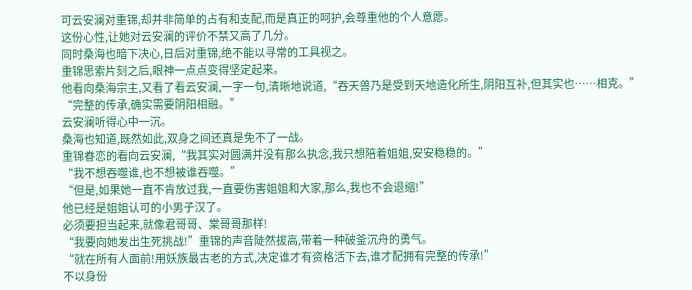可云安澜对重锦,却并非简单的占有和支配,而是真正的呵护,会尊重他的个人意愿。
这份心性,让她对云安澜的评价不禁又高了几分。
同时桑海也暗下决心,日后对重锦,绝不能以寻常的工具视之。
重锦思索片刻之后,眼神一点点变得坚定起来。
他看向桑海宗主,又看了看云安澜,一字一句,清晰地说道,“吞天兽乃是受到天地造化所生,阴阳互补,但其实也……相克。”
“完整的传承,确实需要阴阳相融。”
云安澜听得心中一沉。
桑海也知道,既然如此,双身之间还真是免不了一战。
重锦眷恋的看向云安澜,“我其实对圆满并没有那么执念,我只想陪着姐姐,安安稳稳的。”
“我不想吞噬谁,也不想被谁吞噬。”
“但是,如果她一直不肯放过我,一直要伤害姐姐和大家,那么,我也不会退缩!”
他已经是姐姐认可的小男子汉了。
必须要担当起来,就像君哥哥、棠哥哥那样!
“我要向她发出生死挑战!”重锦的声音陡然拔高,带着一种破釜沉舟的勇气。
“就在所有人面前!用妖族最古老的方式,决定谁才有资格活下去,谁才配拥有完整的传承!”
不以身份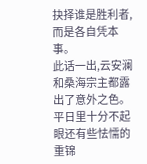抉择谁是胜利者,而是各自凭本事。
此话一出,云安澜和桑海宗主都露出了意外之色。
平日里十分不起眼还有些怯懦的重锦